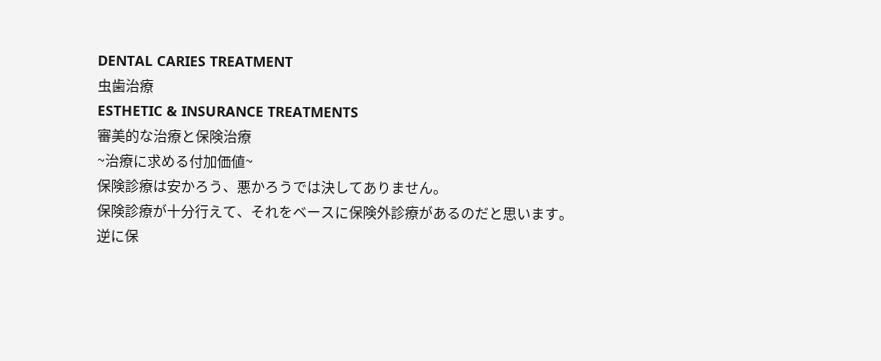DENTAL CARIES TREATMENT
虫歯治療
ESTHETIC & INSURANCE TREATMENTS
審美的な治療と保険治療
~治療に求める付加価値~
保険診療は安かろう、悪かろうでは決してありません。
保険診療が十分行えて、それをベースに保険外診療があるのだと思います。
逆に保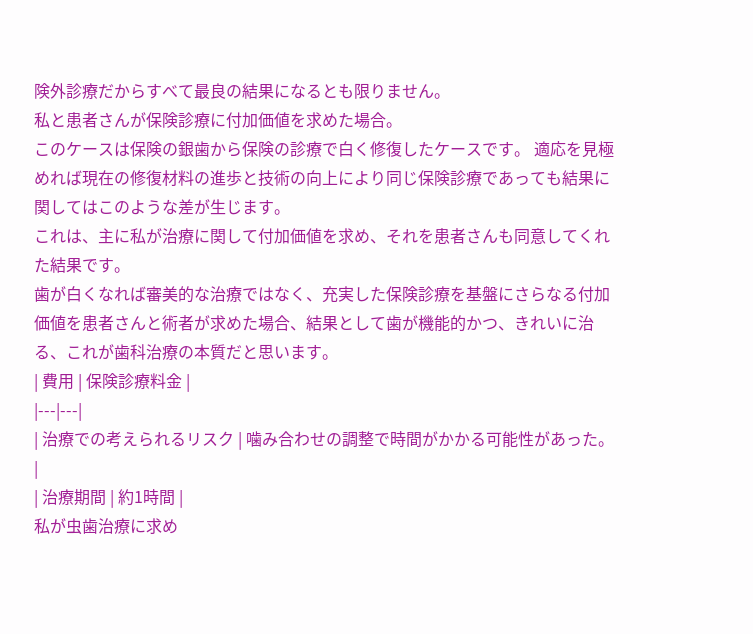険外診療だからすべて最良の結果になるとも限りません。
私と患者さんが保険診療に付加価値を求めた場合。
このケースは保険の銀歯から保険の診療で白く修復したケースです。 適応を見極めれば現在の修復材料の進歩と技術の向上により同じ保険診療であっても結果に関してはこのような差が生じます。
これは、主に私が治療に関して付加価値を求め、それを患者さんも同意してくれた結果です。
歯が白くなれば審美的な治療ではなく、充実した保険診療を基盤にさらなる付加価値を患者さんと術者が求めた場合、結果として歯が機能的かつ、きれいに治る、これが歯科治療の本質だと思います。
| 費用 | 保険診療料金 |
|---|---|
| 治療での考えられるリスク | 噛み合わせの調整で時間がかかる可能性があった。 |
| 治療期間 | 約1時間 |
私が虫歯治療に求め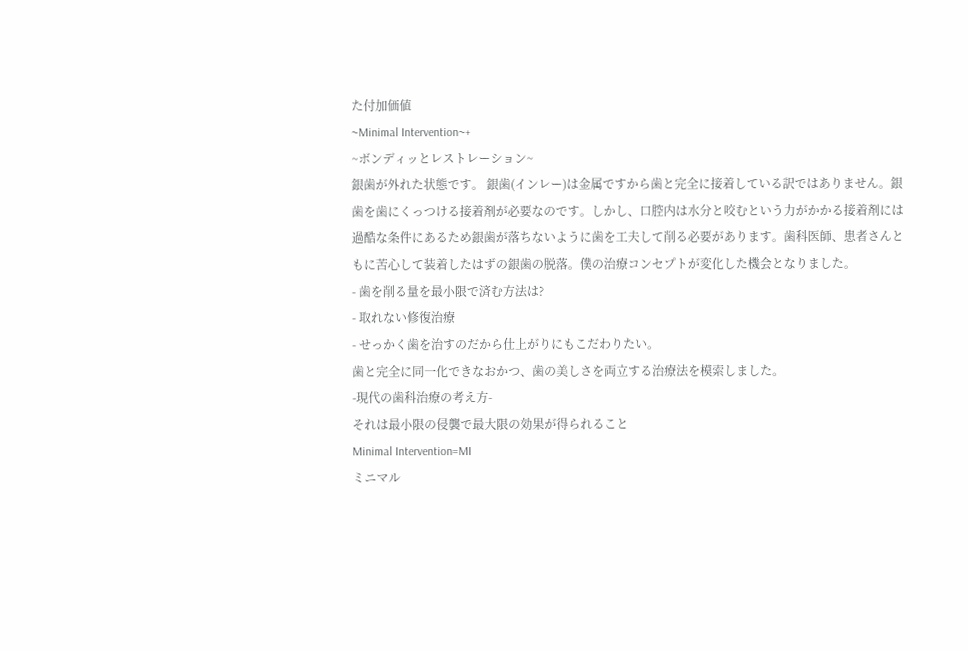た付加価値
~Minimal Intervention~+
~ボンディッとレストレーション~
銀歯が外れた状態です。 銀歯(インレー)は金属ですから歯と完全に接着している訳ではありません。銀歯を歯にくっつける接着剤が必要なのです。しかし、口腔内は水分と咬むという力がかかる接着剤には過酷な条件にあるため銀歯が落ちないように歯を工夫して削る必要があります。歯科医師、患者さんともに苦心して装着したはずの銀歯の脱落。僕の治療コンセプトが変化した機会となりました。
- 歯を削る量を最小限で済む方法は?
- 取れない修復治療
- せっかく歯を治すのだから仕上がりにもこだわりたい。
歯と完全に同一化できなおかつ、歯の美しさを両立する治療法を模索しました。
-現代の歯科治療の考え方-
それは最小限の侵襲で最大限の効果が得られること
Minimal Intervention=MI
ミニマル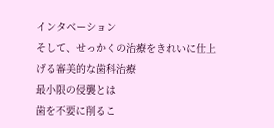インタベーション
そして、せっかくの治療をきれいに仕上げる審美的な歯科治療
最小限の侵襲とは
歯を不要に削るこ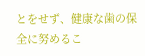とをせず、健康な歯の保全に努めるこ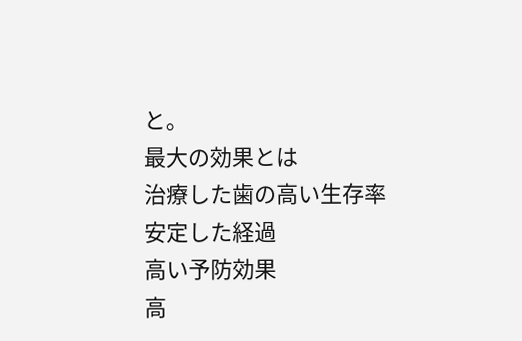と。
最大の効果とは
治療した歯の高い生存率
安定した経過
高い予防効果
高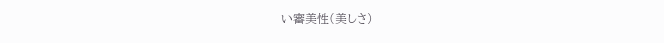い審美性(美しさ)